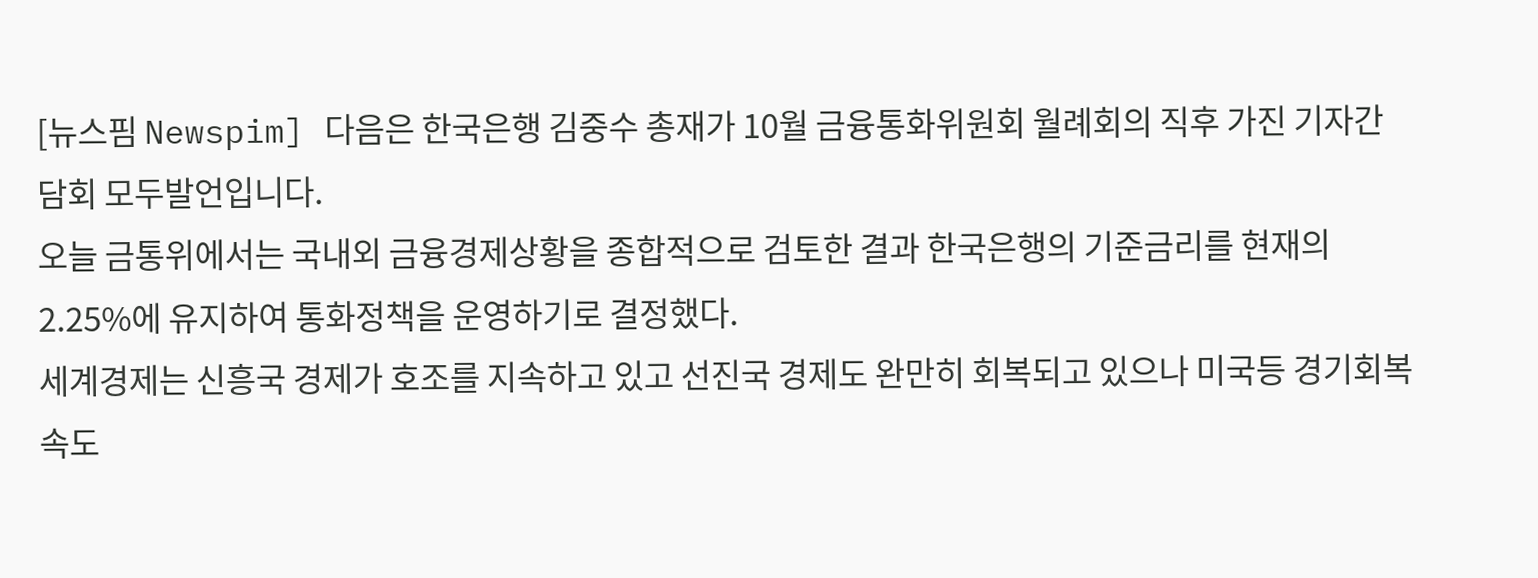[뉴스핌 Newspim] 다음은 한국은행 김중수 총재가 10월 금융통화위원회 월례회의 직후 가진 기자간담회 모두발언입니다.
오늘 금통위에서는 국내외 금융경제상황을 종합적으로 검토한 결과 한국은행의 기준금리를 현재의 2.25%에 유지하여 통화정책을 운영하기로 결정했다.
세계경제는 신흥국 경제가 호조를 지속하고 있고 선진국 경제도 완만히 회복되고 있으나 미국등 경기회복속도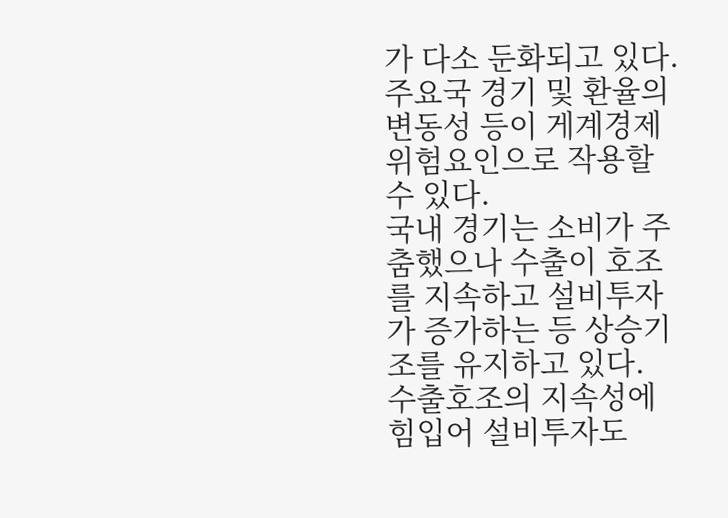가 다소 둔화되고 있다.
주요국 경기 및 환율의 변동성 등이 게계경제 위험요인으로 작용할 수 있다.
국내 경기는 소비가 주춤했으나 수출이 호조를 지속하고 설비투자가 증가하는 등 상승기조를 유지하고 있다.
수출호조의 지속성에 힘입어 설비투자도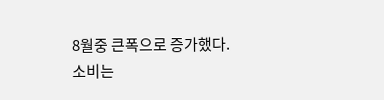8월중 큰폭으로 증가했다.
소비는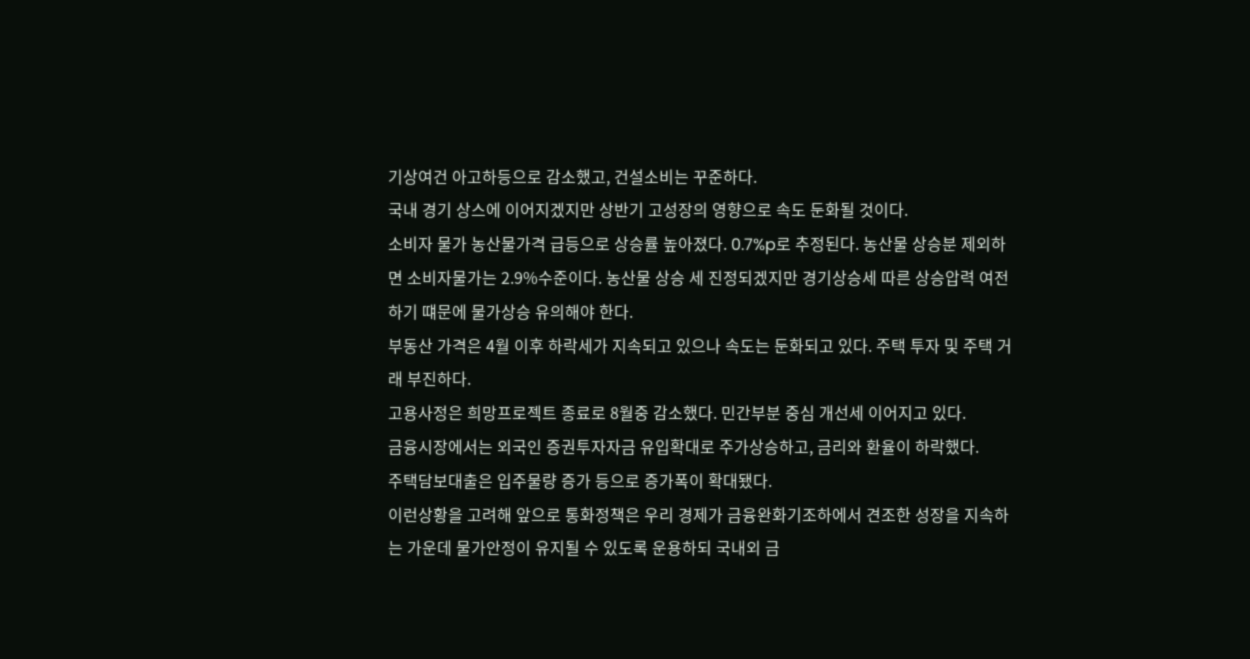기상여건 아고하등으로 감소했고, 건설소비는 꾸준하다.
국내 경기 상스에 이어지겠지만 상반기 고성장의 영향으로 속도 둔화될 것이다.
소비자 물가 농산물가격 급등으로 상승률 높아졌다. 0.7%p로 추정된다. 농산물 상승분 제외하면 소비자물가는 2.9%수준이다. 농산물 상승 세 진정되겠지만 경기상승세 따른 상승압력 여전하기 떄문에 물가상승 유의해야 한다.
부동산 가격은 4월 이후 하락세가 지속되고 있으나 속도는 둔화되고 있다. 주택 투자 및 주택 거래 부진하다.
고용사정은 희망프로젝트 종료로 8월중 감소했다. 민간부분 중심 개선세 이어지고 있다.
금융시장에서는 외국인 증권투자자금 유입확대로 주가상승하고, 금리와 환율이 하락했다.
주택담보대출은 입주물량 증가 등으로 증가폭이 확대됐다.
이런상황을 고려해 앞으로 통화정책은 우리 경제가 금융완화기조하에서 견조한 성장을 지속하는 가운데 물가안정이 유지될 수 있도록 운용하되 국내외 금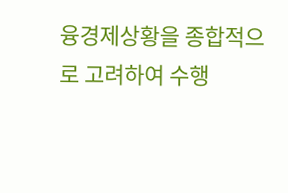융경제상황을 종합적으로 고려하여 수행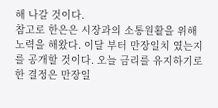해 나갈 것이다.
참고로 한은은 시장과의 소통원활을 위해 노력을 해왔다. 이달 부터 만장일치 였는지를 공개할 것이다. 오늘 금리를 유지하기로 한 결정은 만장일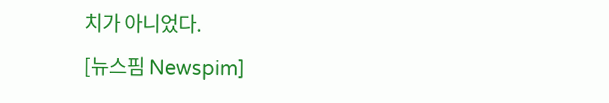치가 아니었다.
[뉴스핌 Newspim]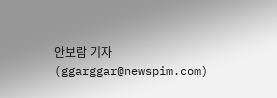안보람 기자 (ggarggar@newspim.com)